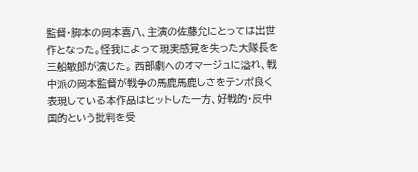監督・脚本の岡本喜八、主演の佐藤允にとっては出世作となった。怪我によって現実感覚を失った大隊長を三船敏郎が演じた。 西部劇へのオマージュに溢れ、戦中派の岡本監督が戦争の馬鹿馬鹿しさをテンポ良く表現している本作品はヒットした一方、好戦的・反中国的という批判を受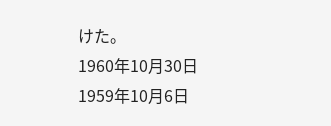けた。
1960年10月30日
1959年10月6日